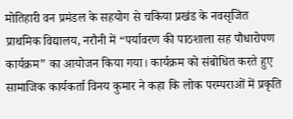मोतिहारी वन प्रमंडल के सहयोग से चकिया प्रखंड के नवसृजित प्राथमिक विद्यालय, नरौनी में “पर्यावरण की पाठशाला सह पौधारोपण कार्यक्रम” का आयोजन किया गया। कार्यक्रम को संबोधित करते हुए सामाजिक कार्यकर्ता विनय कुमार ने कहा कि लोक परम्पराओं में प्रकृति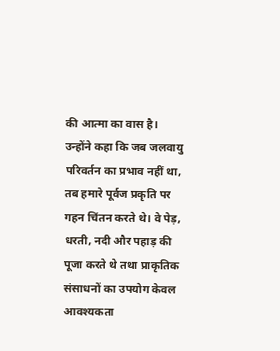की आत्मा का वास है। उन्होंने कहा कि जब जलवायु परिवर्तन का प्रभाव नहीं था, तब हमारे पूर्वज प्रकृति पर गहन चिंतन करते थे। वे पेड़, धरती, नदी और पहाड़ की पूजा करते थे तथा प्राकृतिक संसाधनों का उपयोग केवल आवश्यकता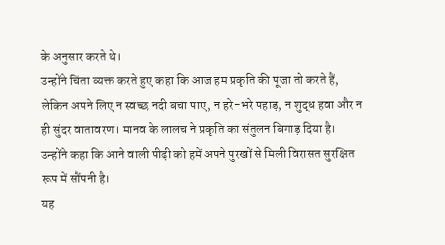के अनुसार करते थे।
उन्होंने चिंता व्यक्त करते हुए कहा कि आज हम प्रकृति की पूजा तो करते हैं, लेकिन अपने लिए न स्वच्छ नदी बचा पाए, न हरे-भरे पहाड़, न शुद्ध हवा और न ही सुंदर वातावरण। मानव के लालच ने प्रकृति का संतुलन बिगाड़ दिया है। उन्होंने कहा कि आने वाली पीढ़ी को हमें अपने पुरखों से मिली विरासत सुरक्षित रूप में सौंपनी है।
यह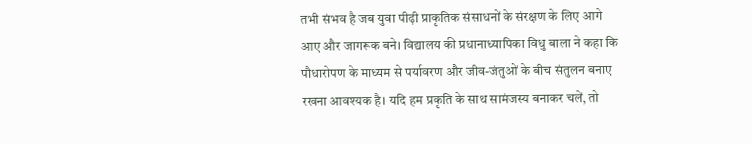तभी संभव है जब युवा पीढ़ी प्राकृतिक संसाधनों के संरक्षण के लिए आगे आए और जागरूक बने। विद्यालय की प्रधानाध्यापिका विधु बाला ने कहा कि पौधारोपण के माध्यम से पर्यावरण और जीव-जंतुओं के बीच संतुलन बनाए रखना आवश्यक है। यदि हम प्रकृति के साथ सामंजस्य बनाकर चलें, तो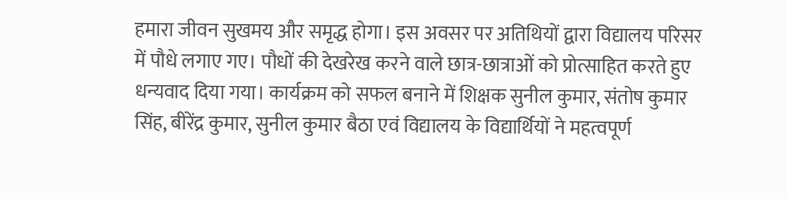हमारा जीवन सुखमय और समृद्ध होगा। इस अवसर पर अतिथियों द्वारा विद्यालय परिसर में पौधे लगाए गए। पौधों की देखरेख करने वाले छात्र-छात्राओं को प्रोत्साहित करते हुए धन्यवाद दिया गया। कार्यक्रम को सफल बनाने में शिक्षक सुनील कुमार, संतोष कुमार सिंह, बीरेंद्र कुमार, सुनील कुमार बैठा एवं विद्यालय के विद्यार्थियों ने महत्वपूर्ण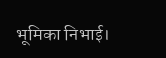भूमिका निभाई।